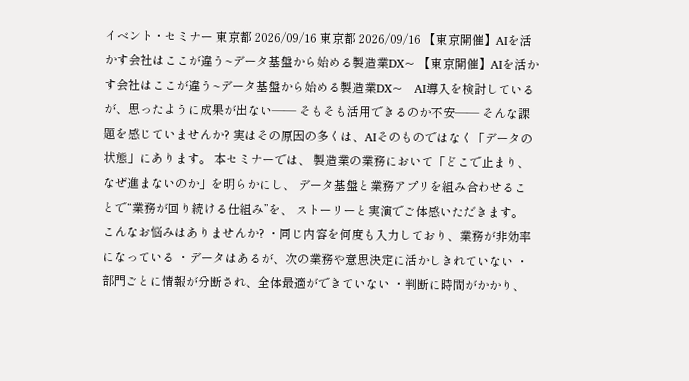イベント・セミナー 東京都 2026/09/16 東京都 2026/09/16 【東京開催】AIを活かす会社はここが違う~データ基盤から始める製造業DX~ 【東京開催】AIを活かす会社はここが違う~データ基盤から始める製造業DX~   AI導入を検討しているが、思ったように成果が出ない―― そもそも活用できるのか不安―― そんな課題を感じていませんか? 実はその原因の多くは、AIそのものではなく「データの状態」にあります。 本セミナーでは、 製造業の業務において「どこで止まり、なぜ進まないのか」を明らかにし、 データ基盤と業務アプリを組み合わせることで“業務が回り続ける仕組み”を、 ストーリーと実演でご体感いただきます。 こんなお悩みはありませんか? ・同じ内容を何度も入力しており、業務が非効率になっている ・データはあるが、次の業務や意思決定に活かしきれていない ・部門ごとに情報が分断され、全体最適ができていない ・判断に時間がかかり、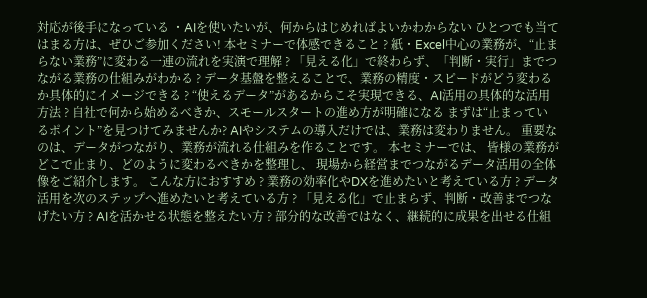対応が後手になっている ・AIを使いたいが、何からはじめればよいかわからない ひとつでも当てはまる方は、ぜひご参加ください! 本セミナーで体感できること ? 紙・Excel中心の業務が、“止まらない業務”に変わる一連の流れを実演で理解 ? 「見える化」で終わらず、「判断・実行」までつながる業務の仕組みがわかる ? データ基盤を整えることで、業務の精度・スピードがどう変わるか具体的にイメージできる ? “使えるデータ”があるからこそ実現できる、AI活用の具体的な活用方法 ? 自社で何から始めるべきか、スモールスタートの進め方が明確になる まずは“止まっているポイント”を見つけてみませんか? AIやシステムの導入だけでは、業務は変わりません。 重要なのは、データがつながり、業務が流れる仕組みを作ることです。 本セミナーでは、 皆様の業務がどこで止まり、どのように変わるべきかを整理し、 現場から経営までつながるデータ活用の全体像をご紹介します。 こんな方におすすめ ? 業務の効率化やDXを進めたいと考えている方 ? データ活用を次のステップへ進めたいと考えている方 ? 「見える化」で止まらず、判断・改善までつなげたい方 ? AIを活かせる状態を整えたい方 ? 部分的な改善ではなく、継続的に成果を出せる仕組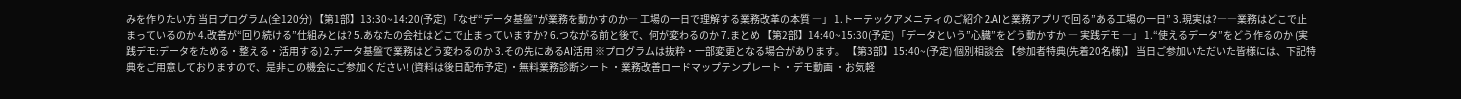みを作りたい方 当日プログラム(全120分) 【第1部】13:30~14:20(予定) 「なぜ“データ基盤”が業務を動かすのか― 工場の一日で理解する業務改革の本質 ―」 1.トーテックアメニティのご紹介 2.AIと業務アプリで回る”ある工場の一日” 3.現実は?――業務はどこで止まっているのか 4.改善が“回り続ける”仕組みとは? 5.あなたの会社はどこで止まっていますか? 6.つながる前と後で、何が変わるのか 7.まとめ 【第2部】14:40~15:30(予定) 「データという”心臓”をどう動かすか ― 実践デモ ―」 1.“使えるデータ”をどう作るのか (実践デモ:データをためる・整える・活用する) 2.データ基盤で業務はどう変わるのか 3.その先にあるAI活用 ※プログラムは抜粋・一部変更となる場合があります。 【第3部】15:40~(予定) 個別相談会 【参加者特典(先着20名様)】 当日ご参加いただいた皆様には、下記特典をご用意しておりますので、是非この機会にご参加ください! (資料は後日配布予定) ・無料業務診断シート ・業務改善ロードマップテンプレート ・デモ動画 ・お気軽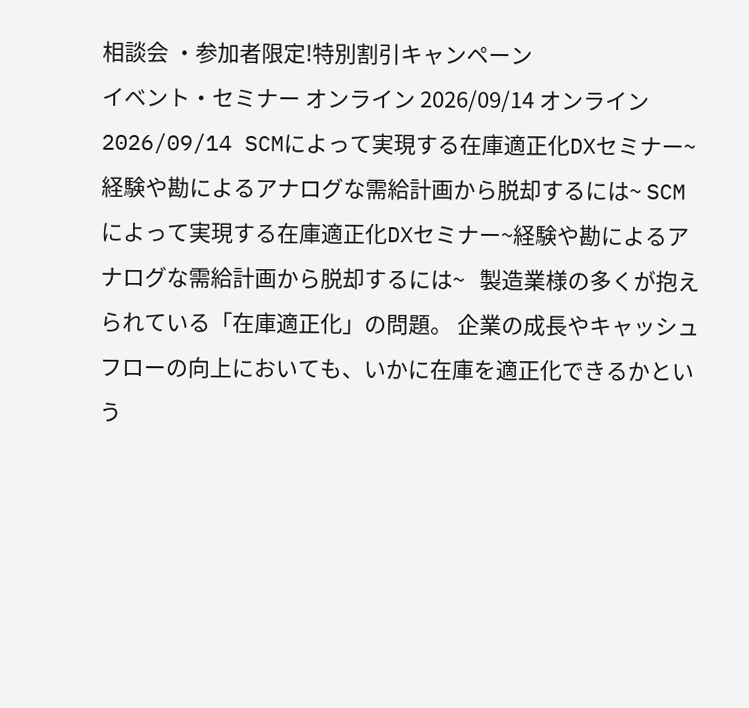相談会 ・参加者限定!特別割引キャンペーン
イベント・セミナー オンライン 2026/09/14 オンライン 2026/09/14 SCMによって実現する在庫適正化DXセミナー~経験や勘によるアナログな需給計画から脱却するには~ SCMによって実現する在庫適正化DXセミナー~経験や勘によるアナログな需給計画から脱却するには~   製造業様の多くが抱えられている「在庫適正化」の問題。 企業の成長やキャッシュフローの向上においても、いかに在庫を適正化できるかという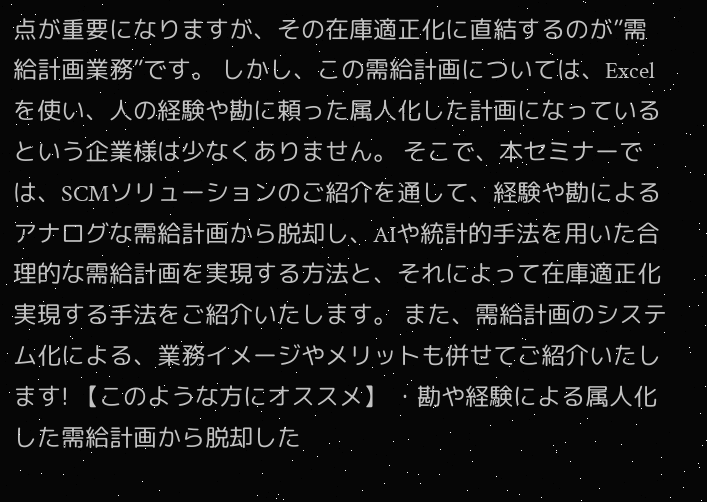点が重要になりますが、その在庫適正化に直結するのが”需給計画業務”です。 しかし、この需給計画については、Excelを使い、人の経験や勘に頼った属人化した計画になっているという企業様は少なくありません。 そこで、本セミナーでは、SCMソリューションのご紹介を通して、経験や勘によるアナログな需給計画から脱却し、AIや統計的手法を用いた合理的な需給計画を実現する方法と、それによって在庫適正化実現する手法をご紹介いたします。 また、需給計画のシステム化による、業務イメージやメリットも併せてご紹介いたします! 【このような方にオススメ】 ・勘や経験による属人化した需給計画から脱却した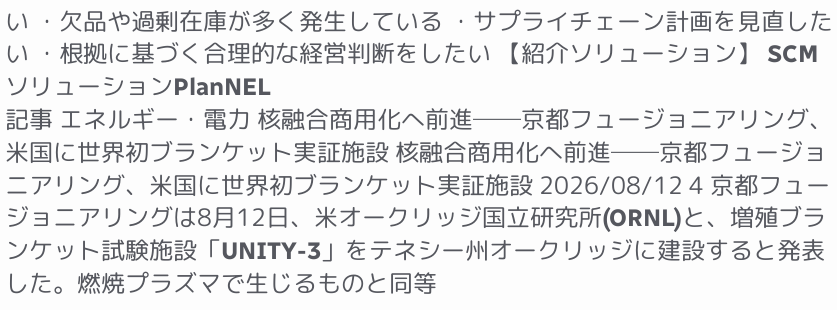い ・欠品や過剰在庫が多く発生している ・サプライチェーン計画を見直したい ・根拠に基づく合理的な経営判断をしたい 【紹介ソリューション】 SCMソリューションPlanNEL
記事 エネルギー・電力 核融合商用化へ前進──京都フュージョニアリング、米国に世界初ブランケット実証施設 核融合商用化へ前進──京都フュージョニアリング、米国に世界初ブランケット実証施設 2026/08/12 4 京都フュージョニアリングは8月12日、米オークリッジ国立研究所(ORNL)と、増殖ブランケット試験施設「UNITY-3」をテネシー州オークリッジに建設すると発表した。燃焼プラズマで生じるものと同等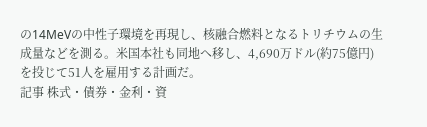の14MeVの中性子環境を再現し、核融合燃料となるトリチウムの生成量などを測る。米国本社も同地へ移し、4,690万ドル(約75億円)を投じて51人を雇用する計画だ。
記事 株式・債券・金利・資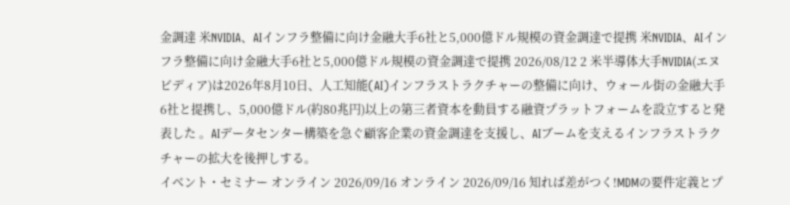金調達 米NVIDIA、AIインフラ整備に向け金融大手6社と5,000億ドル規模の資金調達で提携 米NVIDIA、AIインフラ整備に向け金融大手6社と5,000億ドル規模の資金調達で提携 2026/08/12 2 米半導体大手NVIDIA(エヌビディア)は2026年8月10日、人工知能(AI)インフラストラクチャーの整備に向け、ウォール街の金融大手6社と提携し、5,000億ドル(約80兆円)以上の第三者資本を動員する融資プラットフォームを設立すると発表した 。AIデータセンター構築を急ぐ顧客企業の資金調達を支援し、AIブームを支えるインフラストラクチャーの拡大を後押しする。
イベント・セミナー オンライン 2026/09/16 オンライン 2026/09/16 知れば差がつく!MDMの要件定義とプ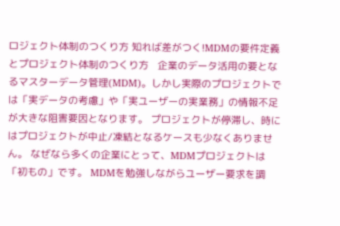ロジェクト体制のつくり方 知れば差がつく!MDMの要件定義とプロジェクト体制のつくり方   企業のデータ活用の要となるマスターデータ管理(MDM)。しかし実際のプロジェクトでは「実データの考慮」や「実ユーザーの実業務」の情報不足が大きな阻害要因となります。 プロジェクトが停滞し、時にはプロジェクトが中止/凍結となるケースも少なくありません。 なぜなら多くの企業にとって、MDMプロジェクトは「初もの」です。 MDMを勉強しながらユーザー要求を調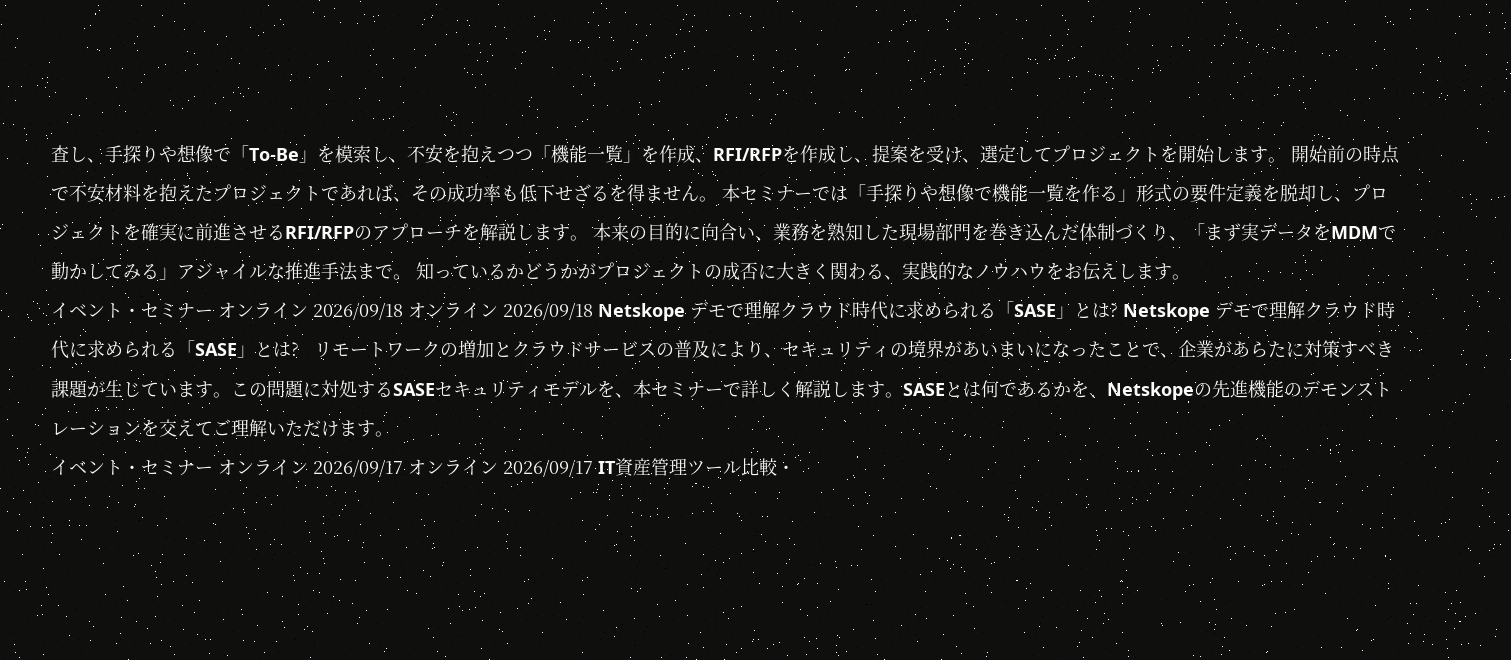査し、手探りや想像で「To-Be」を模索し、不安を抱えつつ「機能一覧」を作成、RFI/RFPを作成し、提案を受け、選定してプロジェクトを開始します。 開始前の時点で不安材料を抱えたプロジェクトであれば、その成功率も低下せざるを得ません。 本セミナーでは「手探りや想像で機能一覧を作る」形式の要件定義を脱却し、プロジェクトを確実に前進させるRFI/RFPのアプローチを解説します。 本来の目的に向合い、業務を熟知した現場部門を巻き込んだ体制づくり、「まず実データをMDMで動かしてみる」アジャイルな推進手法まで。 知っているかどうかがプロジェクトの成否に大きく関わる、実践的なノウハウをお伝えします。
イベント・セミナー オンライン 2026/09/18 オンライン 2026/09/18 Netskope デモで理解クラウド時代に求められる「SASE」とは? Netskope デモで理解クラウド時代に求められる「SASE」とは?   リモートワークの増加とクラウドサービスの普及により、セキュリティの境界があいまいになったことで、企業があらたに対策すべき課題が生じています。この問題に対処するSASEセキュリティモデルを、本セミナーで詳しく解説します。SASEとは何であるかを、Netskopeの先進機能のデモンストレーションを交えてご理解いただけます。
イベント・セミナー オンライン 2026/09/17 オンライン 2026/09/17 IT資産管理ツール比較・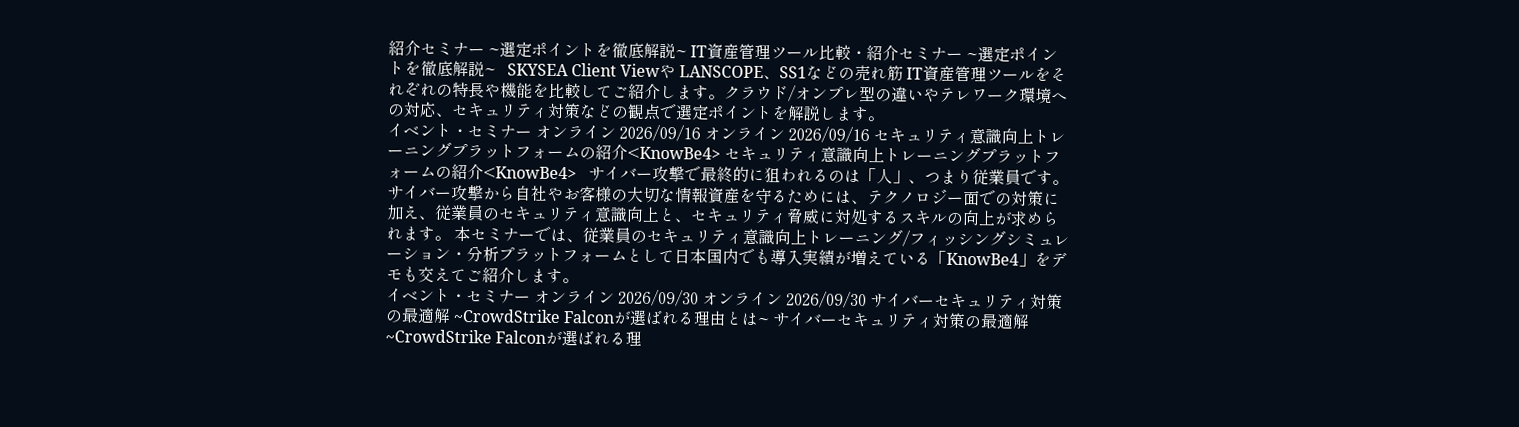紹介セミナー ~選定ポイントを徹底解説~ IT資産管理ツール比較・紹介セミナー ~選定ポイントを徹底解説~   SKYSEA Client Viewや LANSCOPE、SS1などの売れ筋 IT資産管理ツールをそれぞれの特長や機能を比較してご紹介します。クラウド/オンプレ型の違いやテレワーク環境への対応、セキュリティ対策などの観点で選定ポイントを解説します。
イベント・セミナー オンライン 2026/09/16 オンライン 2026/09/16 セキュリティ意識向上トレーニングプラットフォームの紹介<KnowBe4> セキュリティ意識向上トレーニングプラットフォームの紹介<KnowBe4>   サイバー攻撃で最終的に狙われるのは「人」、つまり従業員です。サイバー攻撃から自社やお客様の大切な情報資産を守るためには、テクノロジー面での対策に加え、従業員のセキュリティ意識向上と、セキュリティ脅威に対処するスキルの向上が求められます。 本セミナーでは、従業員のセキュリティ意識向上トレーニング/フィッシングシミュレーション・分析プラットフォームとして日本国内でも導入実績が増えている「KnowBe4」をデモも交えてご紹介します。
イベント・セミナー オンライン 2026/09/30 オンライン 2026/09/30 サイバーセキュリティ対策の最適解 ~CrowdStrike Falconが選ばれる理由とは~ サイバーセキュリティ対策の最適解 ~CrowdStrike Falconが選ばれる理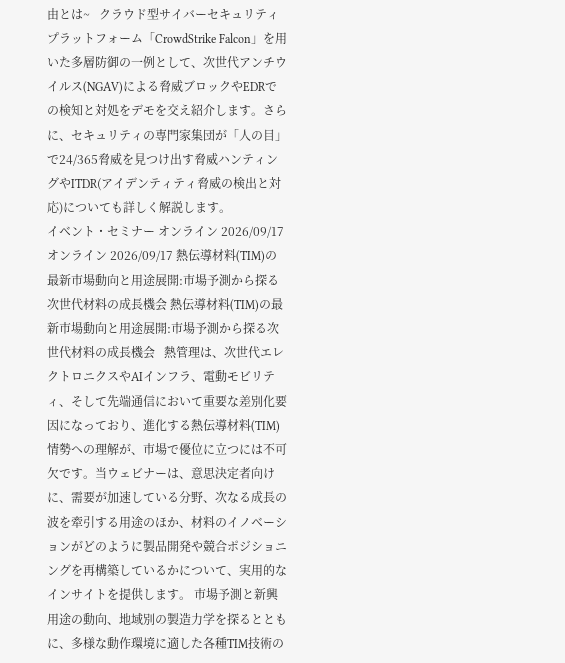由とは~   クラウド型サイバーセキュリティプラットフォーム「CrowdStrike Falcon」を用いた多層防御の一例として、次世代アンチウイルス(NGAV)による脅威ブロックやEDRでの検知と対処をデモを交え紹介します。さらに、セキュリティの専門家集団が「人の目」で24/365脅威を見つけ出す脅威ハンティングやITDR(アイデンティティ脅威の検出と対応)についても詳しく解説します。
イベント・セミナー オンライン 2026/09/17 オンライン 2026/09/17 熱伝導材料(TIM)の最新市場動向と用途展開:市場予測から探る次世代材料の成長機会 熱伝導材料(TIM)の最新市場動向と用途展開:市場予測から探る次世代材料の成長機会   熱管理は、次世代エレクトロニクスやAIインフラ、電動モビリティ、そして先端通信において重要な差別化要因になっており、進化する熱伝導材料(TIM)情勢への理解が、市場で優位に立つには不可欠です。当ウェビナーは、意思決定者向けに、需要が加速している分野、次なる成長の波を牽引する用途のほか、材料のイノベーションがどのように製品開発や競合ポジショニングを再構築しているかについて、実用的なインサイトを提供します。 市場予測と新興用途の動向、地域別の製造力学を探るとともに、多様な動作環境に適した各種TIM技術の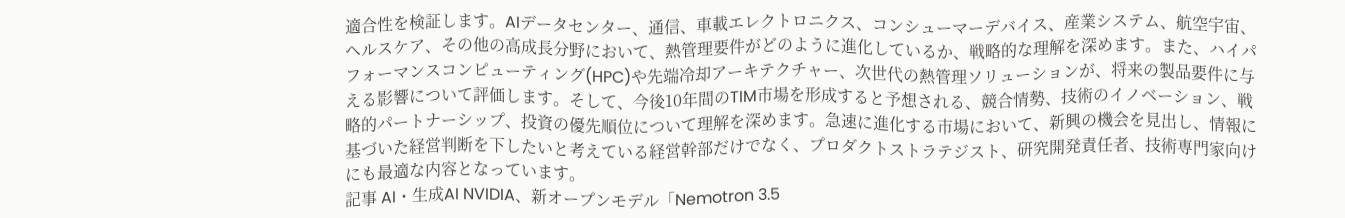適合性を検証します。AIデータセンター、通信、車載エレクトロニクス、コンシューマーデバイス、産業システム、航空宇宙、ヘルスケア、その他の高成長分野において、熱管理要件がどのように進化しているか、戦略的な理解を深めます。また、ハイパフォーマンスコンピューティング(HPC)や先端冷却アーキテクチャー、次世代の熱管理ソリューションが、将来の製品要件に与える影響について評価します。そして、今後10年間のTIM市場を形成すると予想される、競合情勢、技術のイノベーション、戦略的パートナーシップ、投資の優先順位について理解を深めます。急速に進化する市場において、新興の機会を見出し、情報に基づいた経営判断を下したいと考えている経営幹部だけでなく、プロダクトストラテジスト、研究開発責任者、技術専門家向けにも最適な内容となっています。
記事 AI・生成AI NVIDIA、新オープンモデル「Nemotron 3.5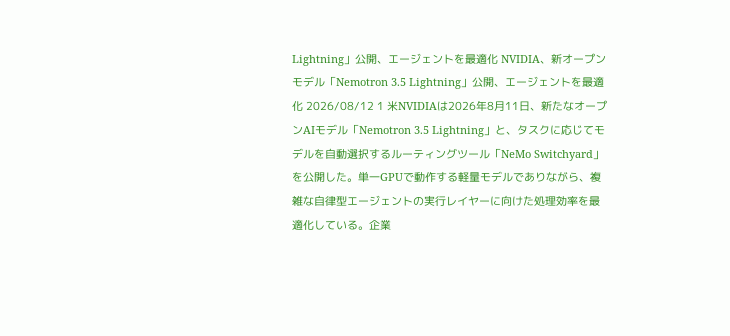Lightning」公開、エージェントを最適化 NVIDIA、新オープンモデル「Nemotron 3.5 Lightning」公開、エージェントを最適化 2026/08/12 1 米NVIDIAは2026年8月11日、新たなオープンAIモデル「Nemotron 3.5 Lightning」と、タスクに応じてモデルを自動選択するルーティングツール「NeMo Switchyard」を公開した。単一GPUで動作する軽量モデルでありながら、複雑な自律型エージェントの実行レイヤーに向けた処理効率を最適化している。企業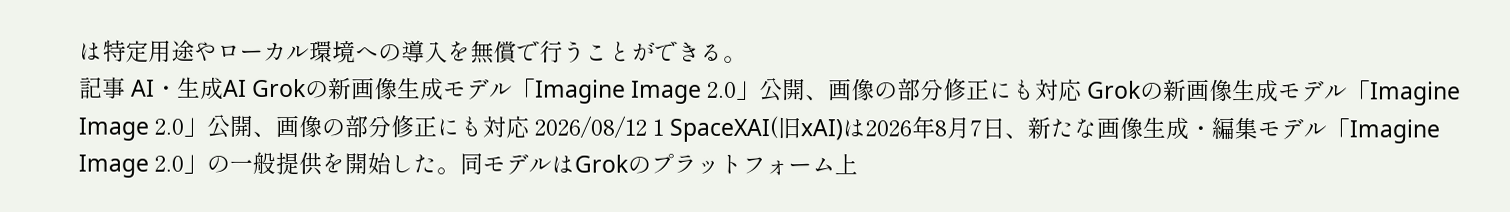は特定用途やローカル環境への導入を無償で行うことができる。
記事 AI・生成AI Grokの新画像生成モデル「Imagine Image 2.0」公開、画像の部分修正にも対応 Grokの新画像生成モデル「Imagine Image 2.0」公開、画像の部分修正にも対応 2026/08/12 1 SpaceXAI(旧xAI)は2026年8月7日、新たな画像生成・編集モデル「Imagine Image 2.0」の一般提供を開始した。同モデルはGrokのプラットフォーム上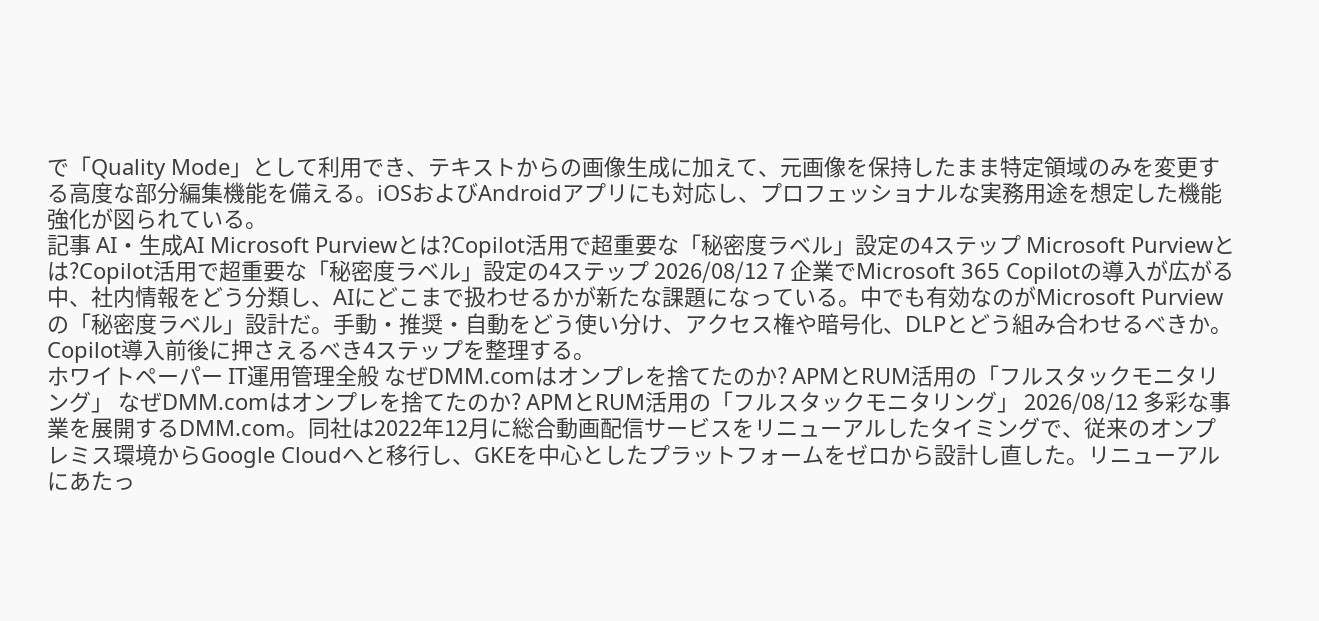で「Quality Mode」として利用でき、テキストからの画像生成に加えて、元画像を保持したまま特定領域のみを変更する高度な部分編集機能を備える。iOSおよびAndroidアプリにも対応し、プロフェッショナルな実務用途を想定した機能強化が図られている。
記事 AI・生成AI Microsoft Purviewとは?Copilot活用で超重要な「秘密度ラベル」設定の4ステップ Microsoft Purviewとは?Copilot活用で超重要な「秘密度ラベル」設定の4ステップ 2026/08/12 7 企業でMicrosoft 365 Copilotの導入が広がる中、社内情報をどう分類し、AIにどこまで扱わせるかが新たな課題になっている。中でも有効なのがMicrosoft Purviewの「秘密度ラベル」設計だ。手動・推奨・自動をどう使い分け、アクセス権や暗号化、DLPとどう組み合わせるべきか。Copilot導入前後に押さえるべき4ステップを整理する。
ホワイトペーパー IT運用管理全般 なぜDMM.comはオンプレを捨てたのか? APMとRUM活用の「フルスタックモニタリング」 なぜDMM.comはオンプレを捨てたのか? APMとRUM活用の「フルスタックモニタリング」 2026/08/12 多彩な事業を展開するDMM.com。同社は2022年12月に総合動画配信サービスをリニューアルしたタイミングで、従来のオンプレミス環境からGoogle Cloudへと移行し、GKEを中心としたプラットフォームをゼロから設計し直した。リニューアルにあたっ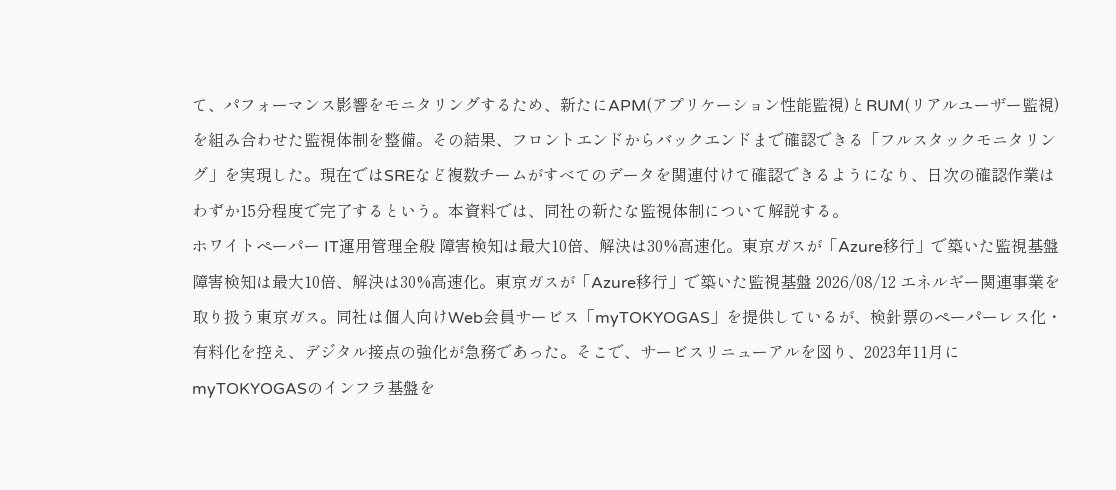て、パフォーマンス影響をモニタリングするため、新たにAPM(アプリケーション性能監視)とRUM(リアルユーザー監視)を組み合わせた監視体制を整備。その結果、フロントエンドからバックエンドまで確認できる「フルスタックモニタリング」を実現した。現在ではSREなど複数チームがすべてのデータを関連付けて確認できるようになり、日次の確認作業はわずか15分程度で完了するという。本資料では、同社の新たな監視体制について解説する。
ホワイトペーパー IT運用管理全般 障害検知は最大10倍、解決は30%高速化。東京ガスが「Azure移行」で築いた監視基盤 障害検知は最大10倍、解決は30%高速化。東京ガスが「Azure移行」で築いた監視基盤 2026/08/12 エネルギー関連事業を取り扱う東京ガス。同社は個人向けWeb会員サービス「myTOKYOGAS」を提供しているが、検針票のペーパーレス化・有料化を控え、デジタル接点の強化が急務であった。そこで、サービスリニューアルを図り、2023年11月にmyTOKYOGASのインフラ基盤を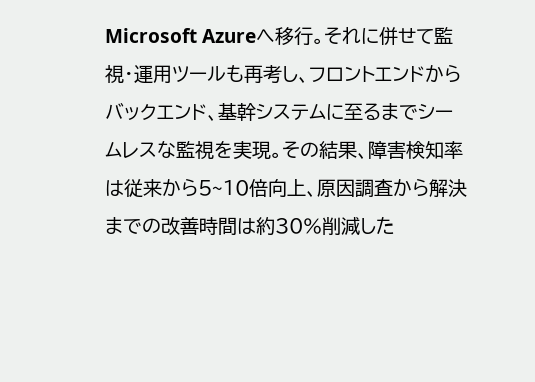Microsoft Azureへ移行。それに併せて監視・運用ツールも再考し、フロントエンドからバックエンド、基幹システムに至るまでシームレスな監視を実現。その結果、障害検知率は従来から5~10倍向上、原因調査から解決までの改善時間は約30%削減した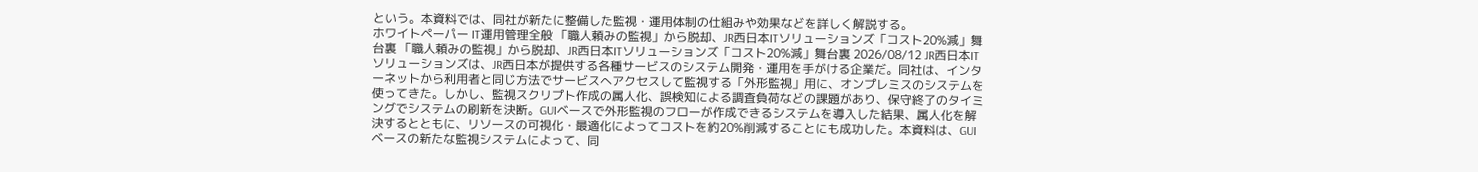という。本資料では、同社が新たに整備した監視・運用体制の仕組みや効果などを詳しく解説する。
ホワイトペーパー IT運用管理全般 「職人頼みの監視」から脱却、JR西日本ITソリューションズ「コスト20%減」舞台裏 「職人頼みの監視」から脱却、JR西日本ITソリューションズ「コスト20%減」舞台裏 2026/08/12 JR西日本ITソリューションズは、JR西日本が提供する各種サービスのシステム開発・運用を手がける企業だ。同社は、インターネットから利用者と同じ方法でサービスへアクセスして監視する「外形監視」用に、オンプレミスのシステムを使ってきた。しかし、監視スクリプト作成の属人化、誤検知による調査負荷などの課題があり、保守終了のタイミングでシステムの刷新を決断。GUIベースで外形監視のフローが作成できるシステムを導入した結果、属人化を解決するとともに、リソースの可視化・最適化によってコストを約20%削減することにも成功した。本資料は、GUIベースの新たな監視システムによって、同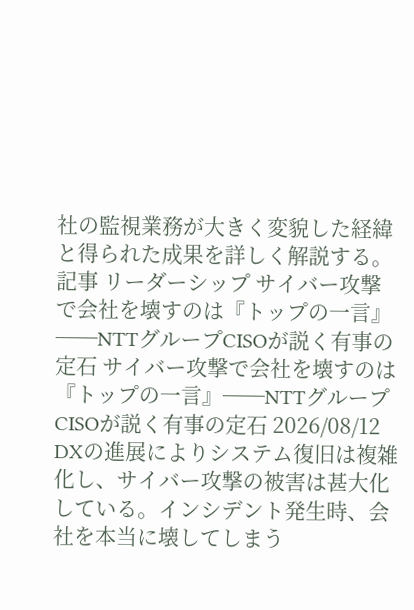社の監視業務が大きく変貌した経緯と得られた成果を詳しく解説する。
記事 リーダーシップ サイバー攻撃で会社を壊すのは『トップの一言』──NTTグループCISOが説く有事の定石 サイバー攻撃で会社を壊すのは『トップの一言』──NTTグループCISOが説く有事の定石 2026/08/12 DXの進展によりシステム復旧は複雑化し、サイバー攻撃の被害は甚大化している。インシデント発生時、会社を本当に壊してしまう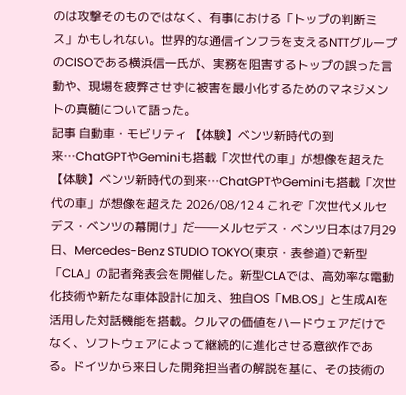のは攻撃そのものではなく、有事における「トップの判断ミス」かもしれない。世界的な通信インフラを支えるNTTグループのCISOである横浜信一氏が、実務を阻害するトップの誤った言動や、現場を疲弊させずに被害を最小化するためのマネジメントの真髄について語った。
記事 自動車・モビリティ 【体験】ベンツ新時代の到来…ChatGPTやGeminiも搭載「次世代の車」が想像を超えた 【体験】ベンツ新時代の到来…ChatGPTやGeminiも搭載「次世代の車」が想像を超えた 2026/08/12 4 これぞ「次世代メルセデス・ベンツの幕開け」だ――メルセデス・ベンツ日本は7月29日、Mercedes-Benz STUDIO TOKYO(東京・表参道)で新型「CLA」の記者発表会を開催した。新型CLAでは、高効率な電動化技術や新たな車体設計に加え、独自OS「MB.OS」と生成AIを活用した対話機能を搭載。クルマの価値をハードウェアだけでなく、ソフトウェアによって継続的に進化させる意欲作である。ドイツから来日した開発担当者の解説を基に、その技術の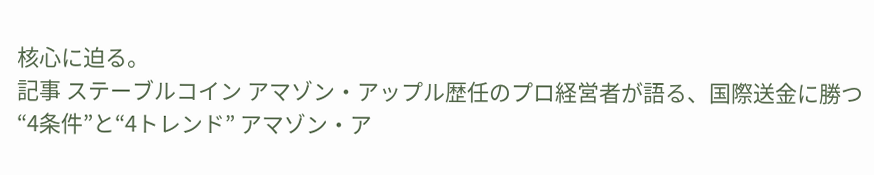核心に迫る。
記事 ステーブルコイン アマゾン・アップル歴任のプロ経営者が語る、国際送金に勝つ“4条件”と“4トレンド” アマゾン・ア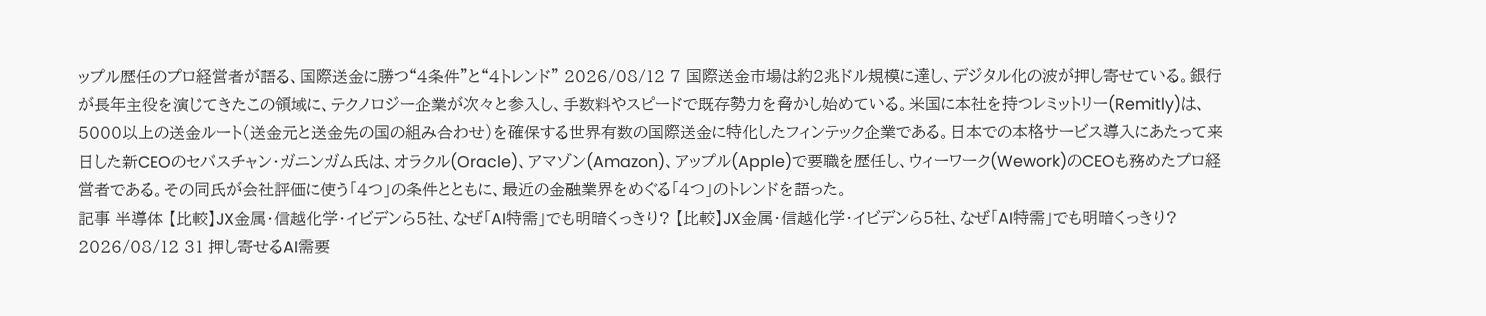ップル歴任のプロ経営者が語る、国際送金に勝つ“4条件”と“4トレンド” 2026/08/12 7 国際送金市場は約2兆ドル規模に達し、デジタル化の波が押し寄せている。銀行が長年主役を演じてきたこの領域に、テクノロジー企業が次々と参入し、手数料やスピードで既存勢力を脅かし始めている。米国に本社を持つレミットリー(Remitly)は、5000以上の送金ルート(送金元と送金先の国の組み合わせ)を確保する世界有数の国際送金に特化したフィンテック企業である。日本での本格サービス導入にあたって来日した新CEOのセバスチャン・ガニンガム氏は、オラクル(Oracle)、アマゾン(Amazon)、アップル(Apple)で要職を歴任し、ウィーワーク(Wework)のCEOも務めたプロ経営者である。その同氏が会社評価に使う「4つ」の条件とともに、最近の金融業界をめぐる「4つ」のトレンドを語った。
記事 半導体 【比較】JX金属・信越化学・イビデンら5社、なぜ「AI特需」でも明暗くっきり? 【比較】JX金属・信越化学・イビデンら5社、なぜ「AI特需」でも明暗くっきり? 2026/08/12 31 押し寄せるAI需要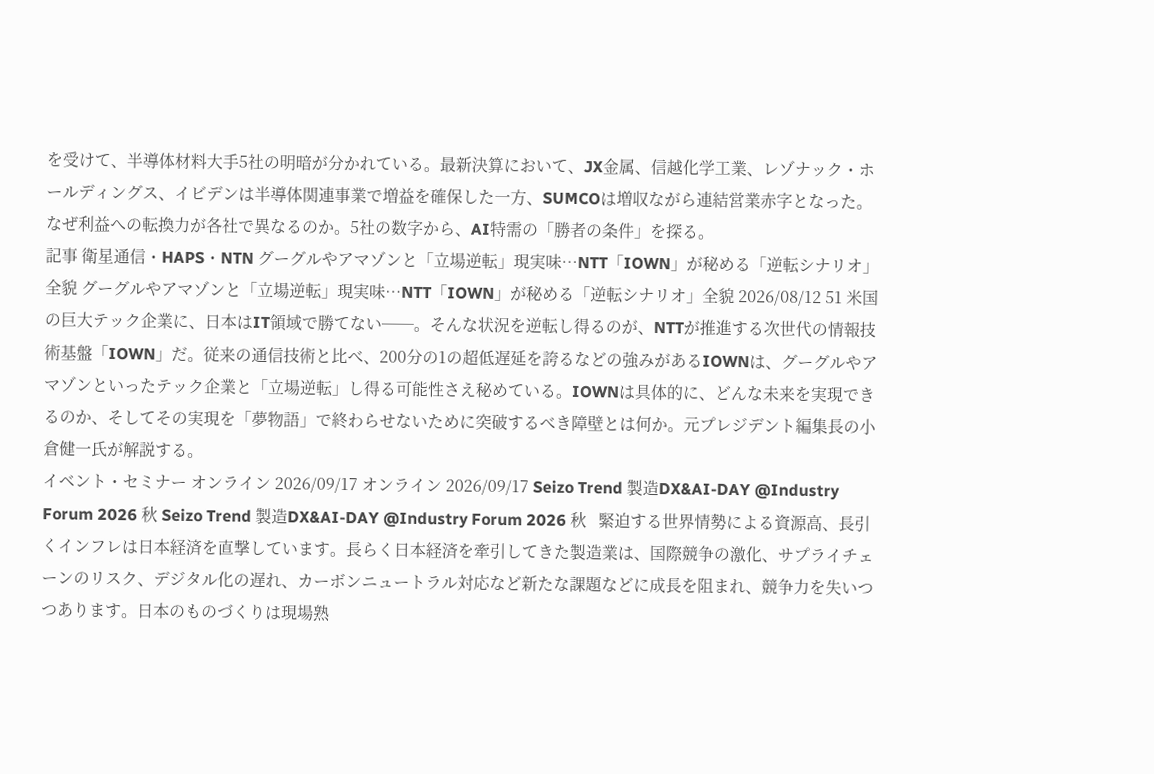を受けて、半導体材料大手5社の明暗が分かれている。最新決算において、JX金属、信越化学工業、レゾナック・ホールディングス、イビデンは半導体関連事業で増益を確保した一方、SUMCOは増収ながら連結営業赤字となった。なぜ利益への転換力が各社で異なるのか。5社の数字から、AI特需の「勝者の条件」を探る。
記事 衛星通信・HAPS・NTN グーグルやアマゾンと「立場逆転」現実味…NTT「IOWN」が秘める「逆転シナリオ」全貌 グーグルやアマゾンと「立場逆転」現実味…NTT「IOWN」が秘める「逆転シナリオ」全貌 2026/08/12 51 米国の巨大テック企業に、日本はIT領域で勝てない──。そんな状況を逆転し得るのが、NTTが推進する次世代の情報技術基盤「IOWN」だ。従来の通信技術と比べ、200分の1の超低遅延を誇るなどの強みがあるIOWNは、グーグルやアマゾンといったテック企業と「立場逆転」し得る可能性さえ秘めている。IOWNは具体的に、どんな未来を実現できるのか、そしてその実現を「夢物語」で終わらせないために突破するべき障壁とは何か。元プレジデント編集長の小倉健一氏が解説する。
イベント・セミナー オンライン 2026/09/17 オンライン 2026/09/17 Seizo Trend 製造DX&AI-DAY @Industry Forum 2026 秋 Seizo Trend 製造DX&AI-DAY @Industry Forum 2026 秋   緊迫する世界情勢による資源高、長引くインフレは日本経済を直撃しています。長らく日本経済を牽引してきた製造業は、国際競争の激化、サプライチェーンのリスク、デジタル化の遅れ、カーボンニュートラル対応など新たな課題などに成長を阻まれ、競争力を失いつつあります。日本のものづくりは現場熟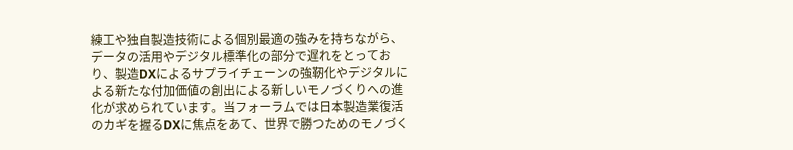練工や独自製造技術による個別最適の強みを持ちながら、データの活用やデジタル標準化の部分で遅れをとっており、製造DXによるサプライチェーンの強靭化やデジタルによる新たな付加価値の創出による新しいモノづくりへの進化が求められています。当フォーラムでは日本製造業復活のカギを握るDXに焦点をあて、世界で勝つためのモノづく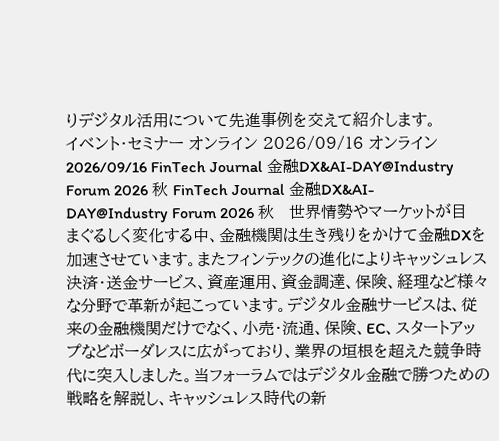りデジタル活用について先進事例を交えて紹介します。
イベント・セミナー オンライン 2026/09/16 オンライン 2026/09/16 FinTech Journal 金融DX&AI-DAY@Industry Forum 2026 秋 FinTech Journal 金融DX&AI-DAY@Industry Forum 2026 秋   世界情勢やマーケットが目まぐるしく変化する中、金融機関は生き残りをかけて金融DXを加速させています。またフィンテックの進化によりキャッシュレス決済・送金サービス、資産運用、資金調達、保険、経理など様々な分野で革新が起こっています。デジタル金融サービスは、従来の金融機関だけでなく、小売・流通、保険、EC、スタートアップなどボーダレスに広がっており、業界の垣根を超えた競争時代に突入しました。当フォーラムではデジタル金融で勝つための戦略を解説し、キャッシュレス時代の新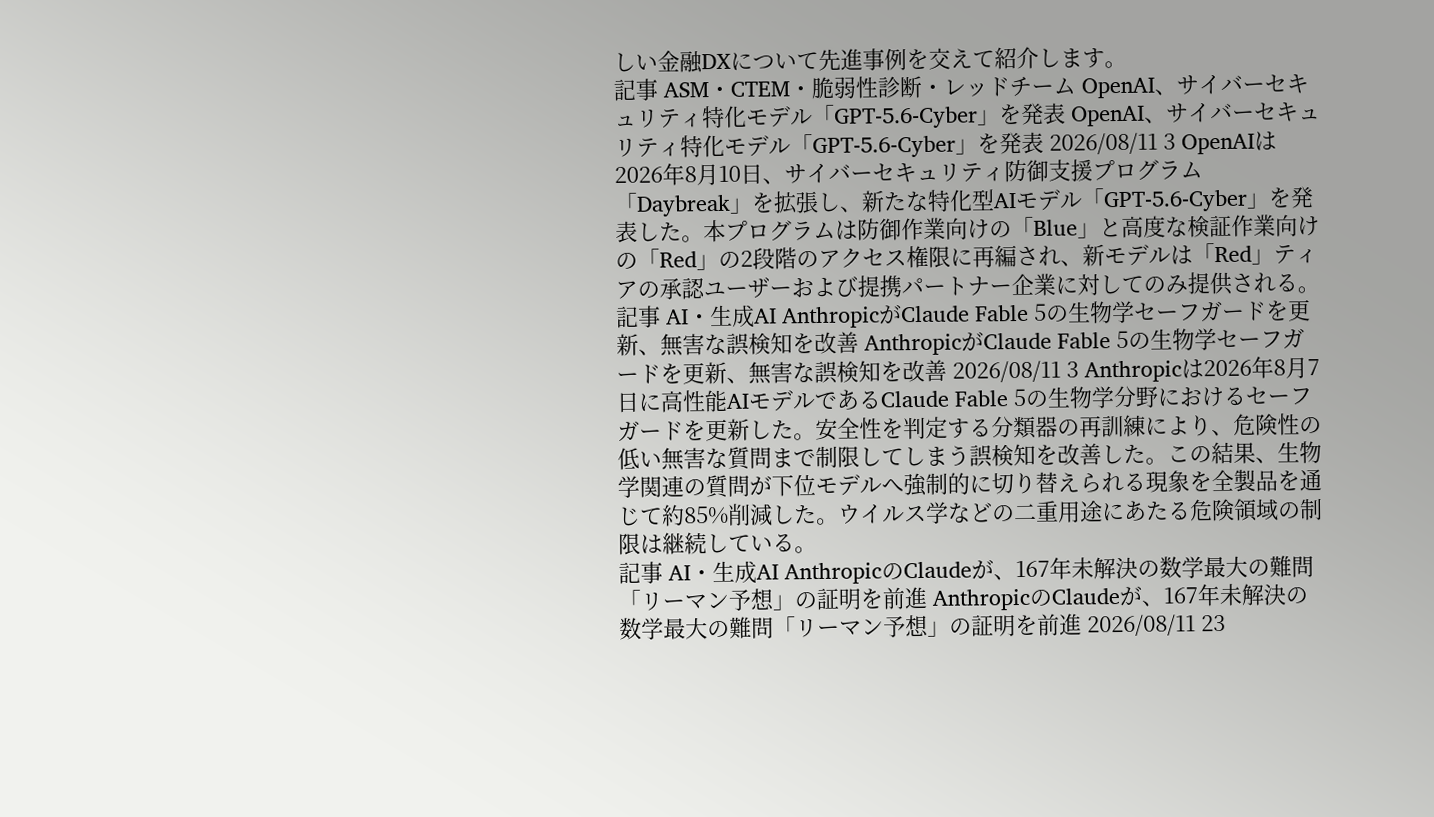しい金融DXについて先進事例を交えて紹介します。
記事 ASM・CTEM・脆弱性診断・レッドチーム OpenAI、サイバーセキュリティ特化モデル「GPT-5.6-Cyber」を発表 OpenAI、サイバーセキュリティ特化モデル「GPT-5.6-Cyber」を発表 2026/08/11 3 OpenAIは2026年8月10日、サイバーセキュリティ防御支援プログラム「Daybreak」を拡張し、新たな特化型AIモデル「GPT-5.6-Cyber」を発表した。本プログラムは防御作業向けの「Blue」と高度な検証作業向けの「Red」の2段階のアクセス権限に再編され、新モデルは「Red」ティアの承認ユーザーおよび提携パートナー企業に対してのみ提供される。
記事 AI・生成AI AnthropicがClaude Fable 5の生物学セーフガードを更新、無害な誤検知を改善 AnthropicがClaude Fable 5の生物学セーフガードを更新、無害な誤検知を改善 2026/08/11 3 Anthropicは2026年8月7日に高性能AIモデルであるClaude Fable 5の生物学分野におけるセーフガードを更新した。安全性を判定する分類器の再訓練により、危険性の低い無害な質問まで制限してしまう誤検知を改善した。この結果、生物学関連の質問が下位モデルへ強制的に切り替えられる現象を全製品を通じて約85%削減した。ウイルス学などの二重用途にあたる危険領域の制限は継続している。
記事 AI・生成AI AnthropicのClaudeが、167年未解決の数学最大の難問「リーマン予想」の証明を前進 AnthropicのClaudeが、167年未解決の数学最大の難問「リーマン予想」の証明を前進 2026/08/11 23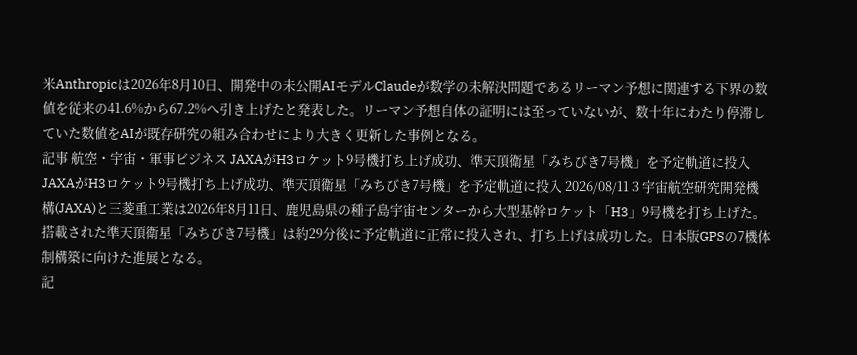米Anthropicは2026年8月10日、開発中の未公開AIモデルClaudeが数学の未解決問題であるリーマン予想に関連する下界の数値を従来の41.6%から67.2%へ引き上げたと発表した。リーマン予想自体の証明には至っていないが、数十年にわたり停滞していた数値をAIが既存研究の組み合わせにより大きく更新した事例となる。
記事 航空・宇宙・軍事ビジネス JAXAがH3ロケット9号機打ち上げ成功、準天頂衛星「みちびき7号機」を予定軌道に投入 JAXAがH3ロケット9号機打ち上げ成功、準天頂衛星「みちびき7号機」を予定軌道に投入 2026/08/11 3 宇宙航空研究開発機構(JAXA)と三菱重工業は2026年8月11日、鹿児島県の種子島宇宙センターから大型基幹ロケット「H3」9号機を打ち上げた。搭載された準天頂衛星「みちびき7号機」は約29分後に予定軌道に正常に投入され、打ち上げは成功した。日本版GPSの7機体制構築に向けた進展となる。
記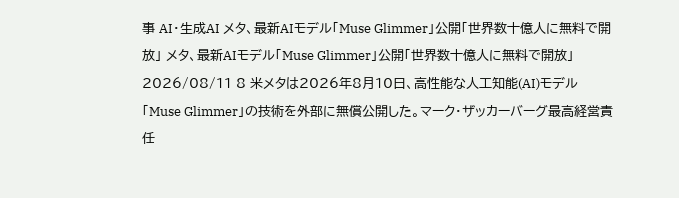事 AI・生成AI メタ、最新AIモデル「Muse Glimmer」公開「世界数十億人に無料で開放」 メタ、最新AIモデル「Muse Glimmer」公開「世界数十億人に無料で開放」 2026/08/11 8 米メタは2026年8月10日、高性能な人工知能(AI)モデル「Muse Glimmer」の技術を外部に無償公開した。マーク・ザッカーバーグ最高経営責任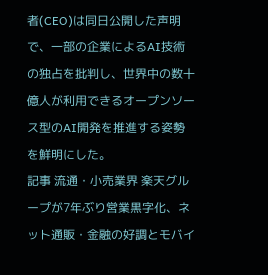者(CEO)は同日公開した声明で、一部の企業によるAI技術の独占を批判し、世界中の数十億人が利用できるオープンソース型のAI開発を推進する姿勢を鮮明にした。
記事 流通・小売業界 楽天グループが7年ぶり営業黒字化、ネット通販・金融の好調とモバイ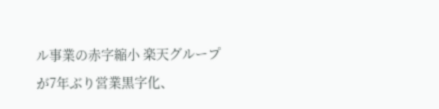ル事業の赤字縮小 楽天グループが7年ぶり営業黒字化、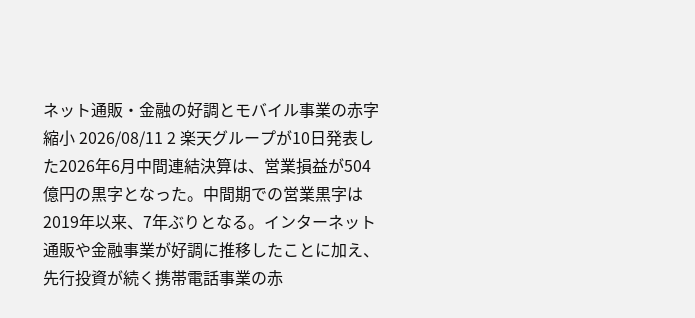ネット通販・金融の好調とモバイル事業の赤字縮小 2026/08/11 2 楽天グループが10日発表した2026年6月中間連結決算は、営業損益が504億円の黒字となった。中間期での営業黒字は2019年以来、7年ぶりとなる。インターネット通販や金融事業が好調に推移したことに加え、先行投資が続く携帯電話事業の赤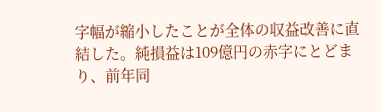字幅が縮小したことが全体の収益改善に直結した。純損益は109億円の赤字にとどまり、前年同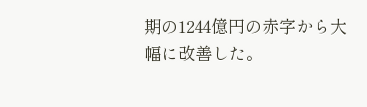期の1244億円の赤字から大幅に改善した。